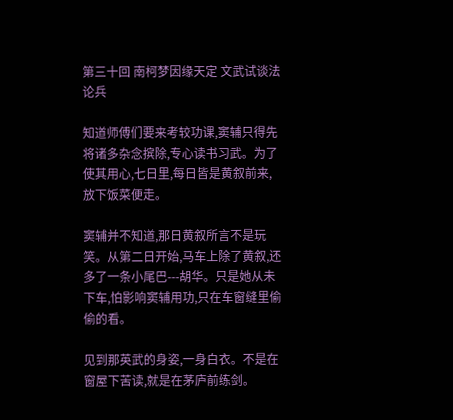第三十回 南柯梦因缘天定 文武试谈法论兵

知道师傅们要来考较功课,窦辅只得先将诸多杂念摈除,专心读书习武。为了使其用心,七日里,每日皆是黄叙前来,放下饭菜便走。

窦辅并不知道,那日黄叙所言不是玩笑。从第二日开始,马车上除了黄叙,还多了一条小尾巴---胡华。只是她从未下车,怕影响窦辅用功,只在车窗缝里偷偷的看。

见到那英武的身姿,一身白衣。不是在窗屋下苦读,就是在茅庐前练剑。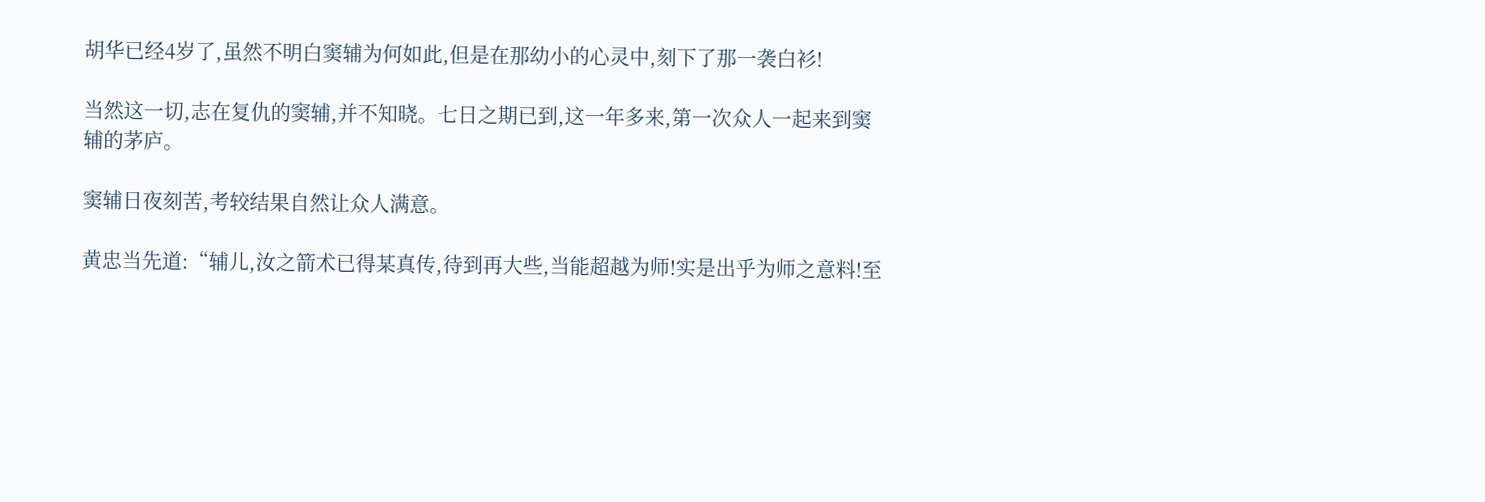胡华已经4岁了,虽然不明白窦辅为何如此,但是在那幼小的心灵中,刻下了那一袭白衫!

当然这一切,志在复仇的窦辅,并不知晓。七日之期已到,这一年多来,第一次众人一起来到窦辅的茅庐。

窦辅日夜刻苦,考较结果自然让众人满意。

黄忠当先道:“辅儿,汝之箭术已得某真传,待到再大些,当能超越为师!实是出乎为师之意料!至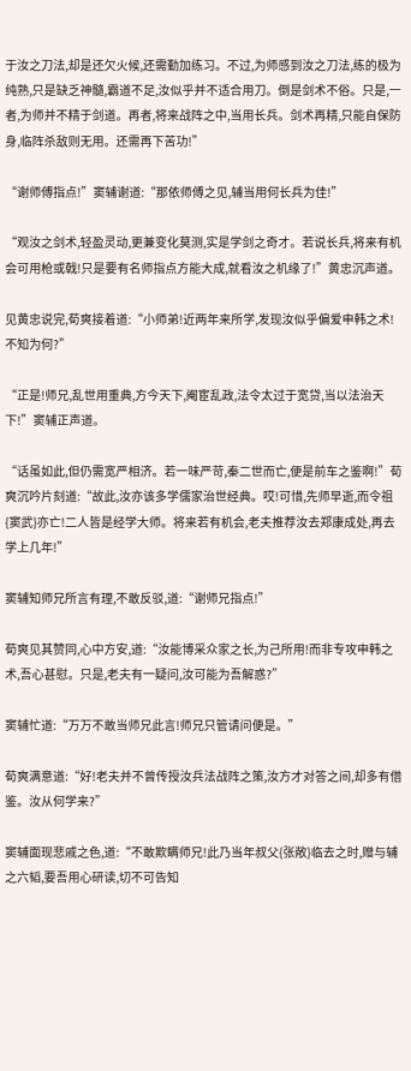于汝之刀法,却是还欠火候,还需勤加练习。不过,为师感到汝之刀法,练的极为纯熟,只是缺乏神髓,霸道不足,汝似乎并不适合用刀。倒是剑术不俗。只是,一者,为师并不精于剑道。再者,将来战阵之中,当用长兵。剑术再精,只能自保防身,临阵杀敌则无用。还需再下苦功!”

“谢师傅指点!”窦辅谢道:“那依师傅之见,辅当用何长兵为佳!”

“观汝之剑术,轻盈灵动,更兼变化莫测,实是学剑之奇才。若说长兵,将来有机会可用枪或戟!只是要有名师指点方能大成,就看汝之机缘了!”黄忠沉声道。

见黄忠说完,荀爽接着道:“小师弟!近两年来所学,发现汝似乎偏爱申韩之术!不知为何?”

“正是!师兄,乱世用重典,方今天下,阉宦乱政,法令太过于宽贷,当以法治天下!”窦辅正声道。

“话虽如此,但仍需宽严相济。若一味严苛,秦二世而亡,便是前车之鉴啊!”荀爽沉吟片刻道:“故此,汝亦该多学儒家治世经典。哎!可惜,先师早逝,而令祖{窦武}亦亡!二人皆是经学大师。将来若有机会,老夫推荐汝去郑康成处,再去学上几年!”

窦辅知师兄所言有理,不敢反驳,道:“谢师兄指点!”

荀爽见其赞同,心中方安,道:“汝能博采众家之长,为己所用!而非专攻申韩之术,吾心甚慰。只是,老夫有一疑问,汝可能为吾解惑?”

窦辅忙道:“万万不敢当师兄此言!师兄只管请问便是。”

荀爽满意道:“好!老夫并不曾传授汝兵法战阵之策,汝方才对答之间,却多有借鉴。汝从何学来?”

窦辅面现悲戚之色,道:“不敢欺瞒师兄!此乃当年叔父{张敞}临去之时,赠与辅之六韬,要吾用心研读,切不可告知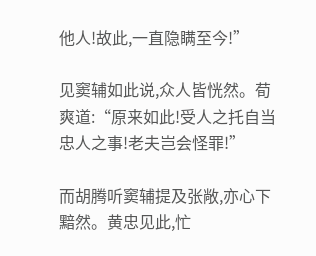他人!故此,一直隐瞒至今!”

见窦辅如此说,众人皆恍然。荀爽道:“原来如此!受人之托自当忠人之事!老夫岂会怪罪!”

而胡腾听窦辅提及张敞,亦心下黯然。黄忠见此,忙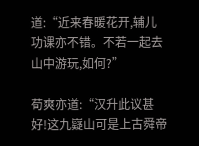道:“近来春暖花开,辅儿功课亦不错。不若一起去山中游玩,如何?”

荀爽亦道:“汉升此议甚好!这九嶷山可是上古舜帝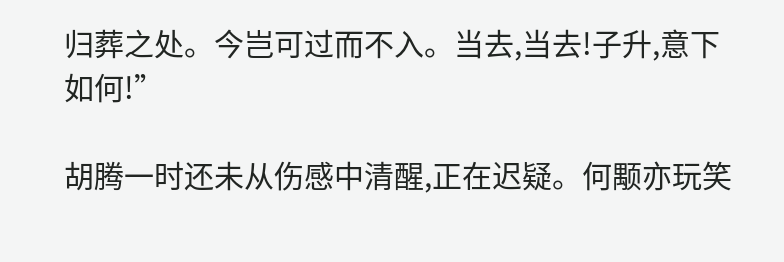归葬之处。今岂可过而不入。当去,当去!子升,意下如何!”

胡腾一时还未从伤感中清醒,正在迟疑。何颙亦玩笑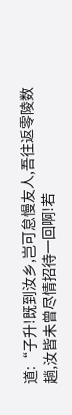道:“子升!既到汝乡,岂可怠慢友人,吾往返零陵数趟,汝皆未曾尽情招待一回啊!若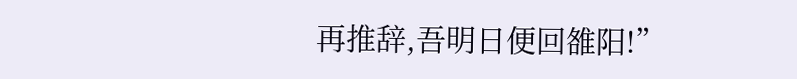再推辞,吾明日便回雒阳!”